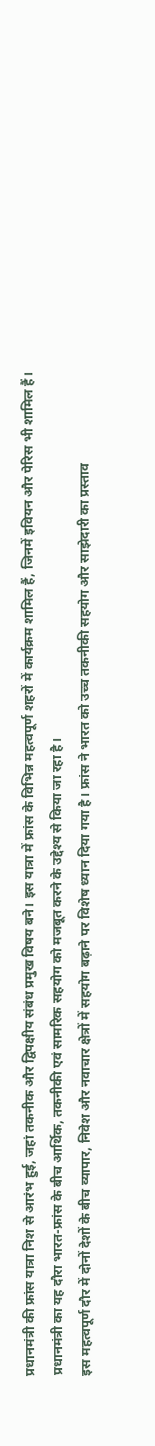प्रधानमंत्री की फ्रांस यात्रा निश से आरंभ हुई, जहां तकनीक और द्विपक्षीय संबंध प्रमुख विषय बने। इस यात्रा में फ्रांस के विभिन्न महत्वपूर्ण शहरों में कार्यक्रम शामिल हैं, जिनमें इवियन और पेरिस भी शामिल हैं। प्रधानमंत्री का यह दौरा भारत-फ्रांस के बीच आर्थिक, तकनीकी एवं सामरिक सहयोग को मजबूत करने के उद्देश्य से किया जा रहा है।
इस महत्वपूर्ण दौर में दोनों देशों के बीच व्यापार, निवेश और नवाचार क्षेत्रों में सहयोग बढ़ाने पर विशेष ध्यान दिया गया है। फ्रांस ने भारत को उच्च तकनीकी सहयोग और साझेदारी का प्रस्ताव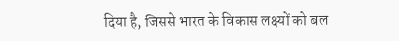दिया है, जिससे भारत के विकास लक्ष्यों को बल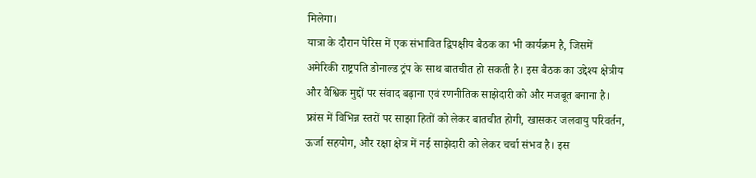मिलेगा।
यात्रा के दौरान पेरिस में एक संभावित द्विपक्षीय बैठक का भी कार्यक्रम है, जिसमें अमेरिकी राष्ट्रपति डोनाल्ड ट्रंप के साथ बातचीत हो सकती है। इस बैठक का उद्देश्य क्षेत्रीय और वैश्विक मुद्दों पर संवाद बढ़ाना एवं रणनीतिक साझेदारी को और मजबूत बनाना है।
फ्रांस में विभिन्न स्तरों पर साझा हितों को लेकर बातचीत होगी, खासकर जलवायु परिवर्तन, ऊर्जा सहयोग, और रक्षा क्षेत्र में नई साझेदारी को लेकर चर्चा संभव है। इस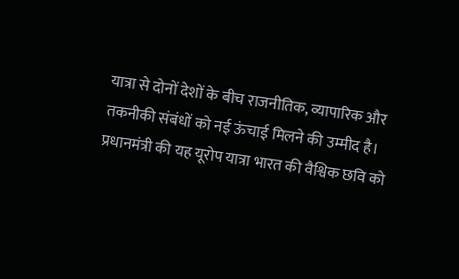यात्रा से दोनों देशों के बीच राजनीतिक, व्यापारिक और तकनीकी संबंधों को नई ऊंचाई मिलने की उम्मीद है।
प्रधानमंत्री की यह यूरोप यात्रा भारत की वैश्विक छवि को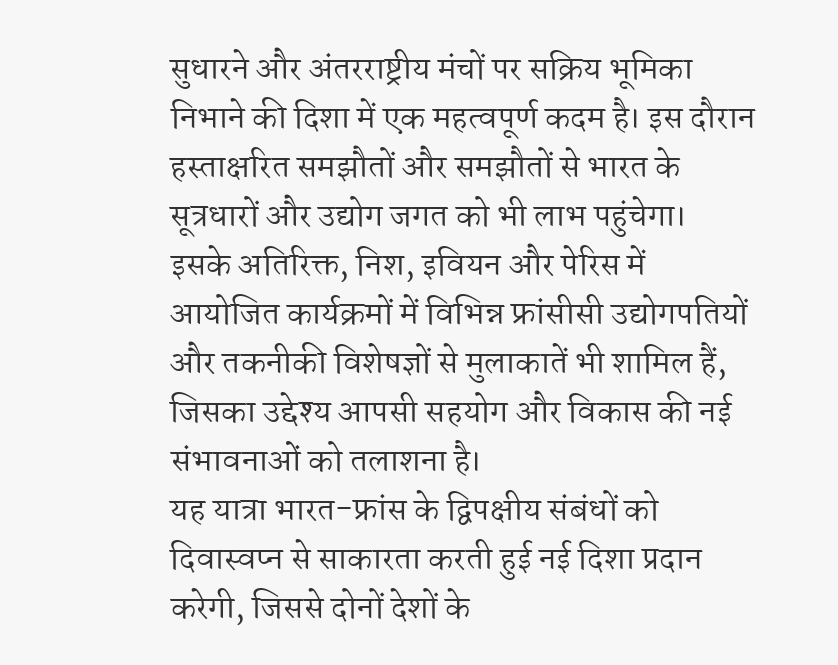सुधारने और अंतरराष्ट्रीय मंचों पर सक्रिय भूमिका निभाने की दिशा में एक महत्वपूर्ण कदम है। इस दौरान हस्ताक्षरित समझौतों और समझौतों से भारत के सूत्रधारों और उद्योग जगत को भी लाभ पहुंचेगा।
इसके अतिरिक्त, निश, इवियन और पेरिस में आयोजित कार्यक्रमों में विभिन्न फ्रांसीसी उद्योगपतियों और तकनीकी विशेषज्ञों से मुलाकातें भी शामिल हैं, जिसका उद्देश्य आपसी सहयोग और विकास की नई संभावनाओं को तलाशना है।
यह यात्रा भारत-फ्रांस के द्विपक्षीय संबंधों को दिवास्वप्न से साकारता करती हुई नई दिशा प्रदान करेगी, जिससे दोनों देशों के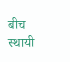बीच स्थायी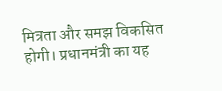मित्रता और समझ विकसित होगी। प्रधानमंत्री का यह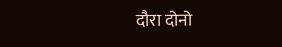दौरा दोनो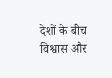देशों के बीच विश्वास और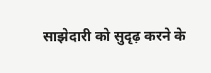साझेदारी को सुदृढ़ करने के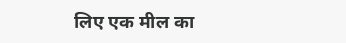लिए एक मील का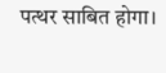पत्थर साबित होगा।